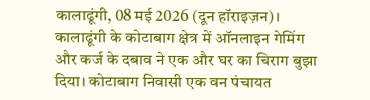कालाढूंगी, 08 मई 2026 (दून हॉराइज़न)। कालाढूंगी के कोटाबाग क्षेत्र में ऑनलाइन गेमिंग और कर्ज के दबाव ने एक और घर का चिराग बुझा दिया। कोटाबाग निवासी एक वन पंचायत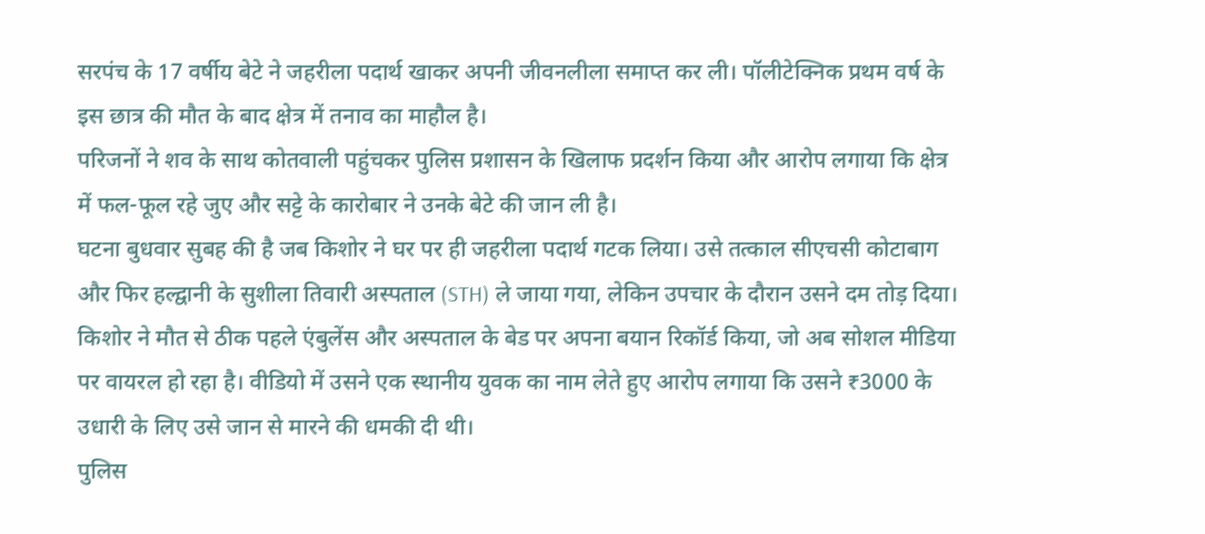सरपंच के 17 वर्षीय बेटे ने जहरीला पदार्थ खाकर अपनी जीवनलीला समाप्त कर ली। पॉलीटेक्निक प्रथम वर्ष के इस छात्र की मौत के बाद क्षेत्र में तनाव का माहौल है।
परिजनों ने शव के साथ कोतवाली पहुंचकर पुलिस प्रशासन के खिलाफ प्रदर्शन किया और आरोप लगाया कि क्षेत्र में फल-फूल रहे जुए और सट्टे के कारोबार ने उनके बेटे की जान ली है।
घटना बुधवार सुबह की है जब किशोर ने घर पर ही जहरीला पदार्थ गटक लिया। उसे तत्काल सीएचसी कोटाबाग और फिर हल्द्वानी के सुशीला तिवारी अस्पताल (STH) ले जाया गया, लेकिन उपचार के दौरान उसने दम तोड़ दिया। किशोर ने मौत से ठीक पहले एंबुलेंस और अस्पताल के बेड पर अपना बयान रिकॉर्ड किया, जो अब सोशल मीडिया पर वायरल हो रहा है। वीडियो में उसने एक स्थानीय युवक का नाम लेते हुए आरोप लगाया कि उसने ₹3000 के उधारी के लिए उसे जान से मारने की धमकी दी थी।
पुलिस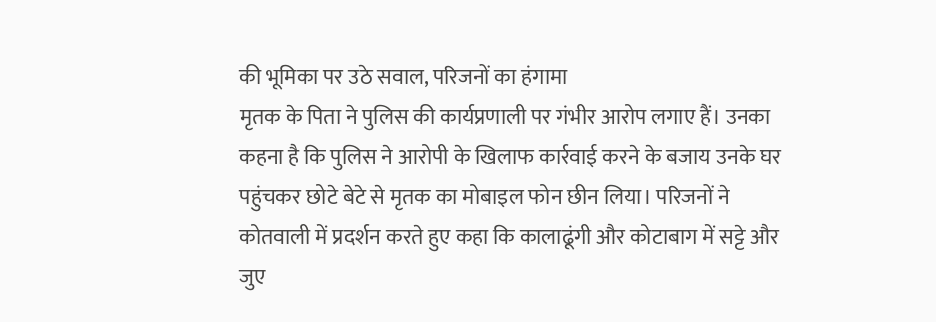की भूमिका पर उठे सवाल, परिजनों का हंगामा
मृतक के पिता ने पुलिस की कार्यप्रणाली पर गंभीर आरोप लगाए हैं। उनका कहना है कि पुलिस ने आरोपी के खिलाफ कार्रवाई करने के बजाय उनके घर पहुंचकर छोटे बेटे से मृतक का मोबाइल फोन छीन लिया। परिजनों ने कोतवाली में प्रदर्शन करते हुए कहा कि कालाढूंगी और कोटाबाग में सट्टे और जुए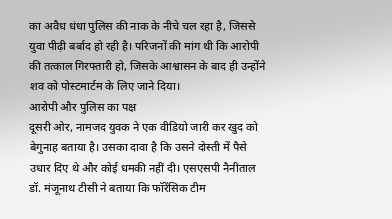का अवैध धंधा पुलिस की नाक के नीचे चल रहा है, जिससे युवा पीढ़ी बर्बाद हो रही है। परिजनों की मांग थी कि आरोपी की तत्काल गिरफ्तारी हो, जिसके आश्वासन के बाद ही उन्होंने शव को पोस्टमार्टम के लिए जाने दिया।
आरोपी और पुलिस का पक्ष
दूसरी ओर, नामजद युवक ने एक वीडियो जारी कर खुद को बेगुनाह बताया है। उसका दावा है कि उसने दोस्ती में पैसे उधार दिए थे और कोई धमकी नहीं दी। एसएसपी नैनीताल डॉ. मंजूनाथ टीसी ने बताया कि फॉरेंसिक टीम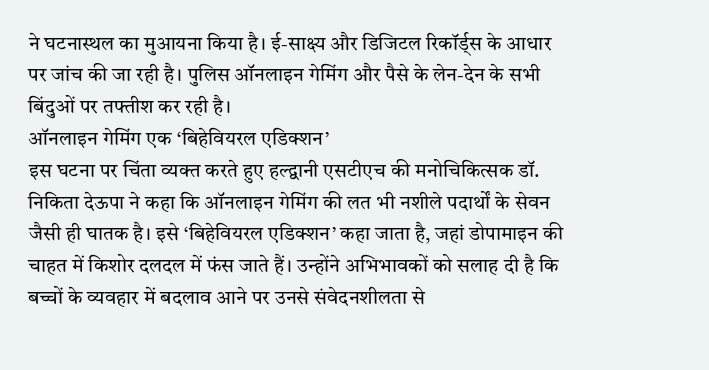ने घटनास्थल का मुआयना किया है। ई-साक्ष्य और डिजिटल रिकॉर्ड्स के आधार पर जांच की जा रही है। पुलिस ऑनलाइन गेमिंग और पैसे के लेन-देन के सभी बिंदुओं पर तफ्तीश कर रही है।
ऑनलाइन गेमिंग एक ‘बिहेवियरल एडिक्शन’
इस घटना पर चिंता व्यक्त करते हुए हल्द्वानी एसटीएच की मनोचिकित्सक डॉ. निकिता देऊपा ने कहा कि ऑनलाइन गेमिंग की लत भी नशीले पदार्थों के सेवन जैसी ही घातक है। इसे ‘बिहेवियरल एडिक्शन’ कहा जाता है, जहां डोपामाइन की चाहत में किशोर दलदल में फंस जाते हैं। उन्होंने अभिभावकों को सलाह दी है कि बच्चों के व्यवहार में बदलाव आने पर उनसे संवेदनशीलता से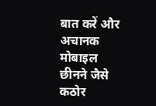बात करें और अचानक मोबाइल छीनने जैसे कठोर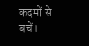कदमों से बचें।